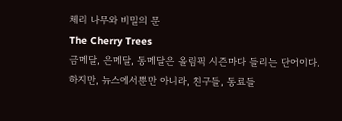체리 나무와 비밀의 문
The Cherry Trees
금메달, 은메달, 동메달은 올림픽 시즌마다 들리는 단어이다.
하지만, 뉴스에서뿐만 아니라, 친구들, 동료들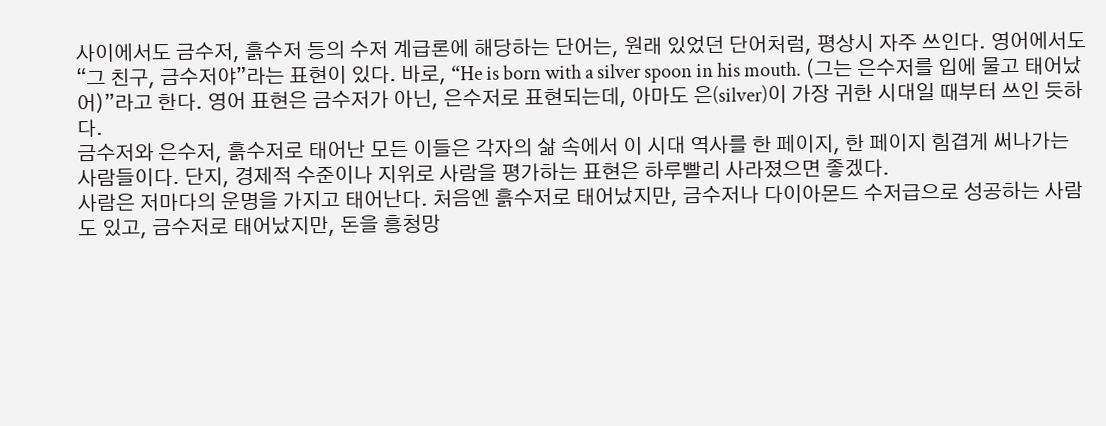사이에서도 금수저, 흙수저 등의 수저 계급론에 해당하는 단어는, 원래 있었던 단어처럼, 평상시 자주 쓰인다. 영어에서도 “그 친구, 금수저야”라는 표현이 있다. 바로, “He is born with a silver spoon in his mouth. (그는 은수저를 입에 물고 태어났어)”라고 한다. 영어 표현은 금수저가 아닌, 은수저로 표현되는데, 아마도 은(silver)이 가장 귀한 시대일 때부터 쓰인 듯하다.
금수저와 은수저, 흙수저로 태어난 모든 이들은 각자의 삶 속에서 이 시대 역사를 한 페이지, 한 페이지 힘겹게 써나가는 사람들이다. 단지, 경제적 수준이나 지위로 사람을 평가하는 표현은 하루빨리 사라졌으면 좋겠다.
사람은 저마다의 운명을 가지고 태어난다. 처음엔 흙수저로 태어났지만, 금수저나 다이아몬드 수저급으로 성공하는 사람도 있고, 금수저로 태어났지만, 돈을 흥청망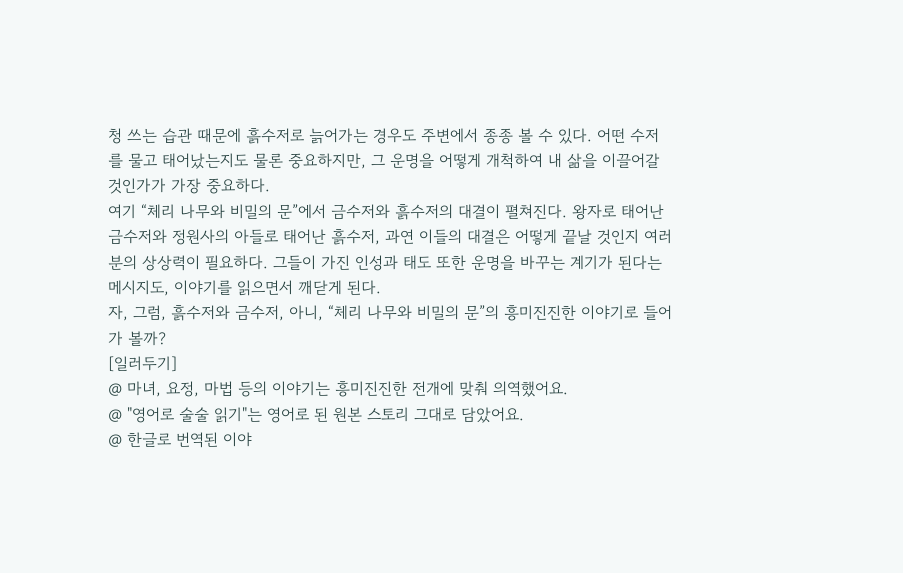청 쓰는 습관 때문에 흙수저로 늙어가는 경우도 주변에서 종종 볼 수 있다. 어떤 수저를 물고 태어났는지도 물론 중요하지만, 그 운명을 어떻게 개척하여 내 삶을 이끌어갈 것인가가 가장 중요하다.
여기 “체리 나무와 비밀의 문”에서 금수저와 흙수저의 대결이 펼쳐진다. 왕자로 태어난 금수저와 정원사의 아들로 태어난 흙수저, 과연 이들의 대결은 어떻게 끝날 것인지 여러분의 상상력이 필요하다. 그들이 가진 인성과 태도 또한 운명을 바꾸는 계기가 된다는 메시지도, 이야기를 읽으면서 깨닫게 된다.
자, 그럼, 흙수저와 금수저, 아니, “체리 나무와 비밀의 문”의 흥미진진한 이야기로 들어가 볼까?
[일러두기]
@ 마녀, 요정, 마법 등의 이야기는 흥미진진한 전개에 맞춰 의역했어요.
@ "영어로 술술 읽기"는 영어로 된 원본 스토리 그대로 담았어요.
@ 한글로 번역된 이야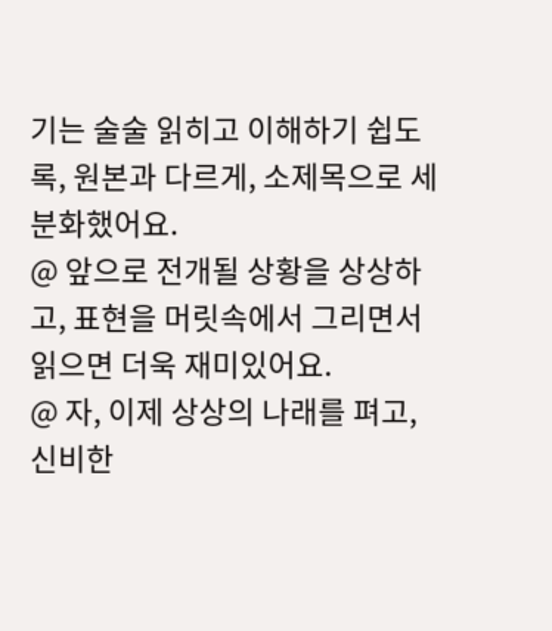기는 술술 읽히고 이해하기 쉽도록, 원본과 다르게, 소제목으로 세분화했어요.
@ 앞으로 전개될 상황을 상상하고, 표현을 머릿속에서 그리면서 읽으면 더욱 재미있어요.
@ 자, 이제 상상의 나래를 펴고, 신비한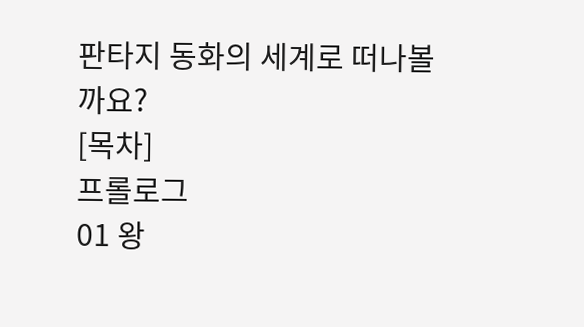판타지 동화의 세계로 떠나볼까요?
[목차]
프롤로그
01 왕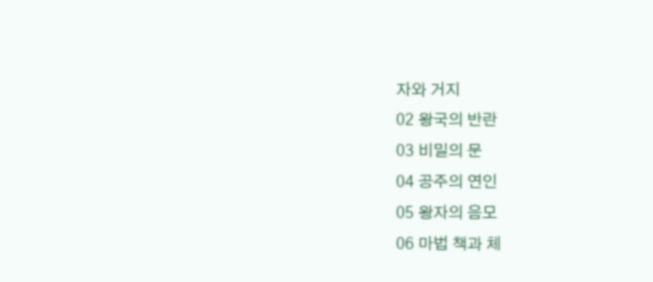자와 거지
02 왕국의 반란
03 비밀의 문
04 공주의 연인
05 왕자의 음모
06 마법 책과 체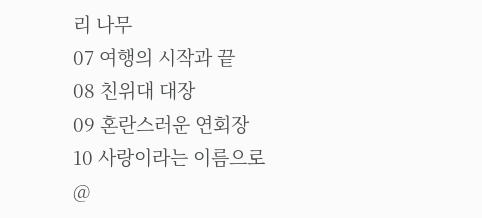리 나무
07 여행의 시작과 끝
08 친위대 대장
09 혼란스러운 연회장
10 사랑이라는 이름으로
@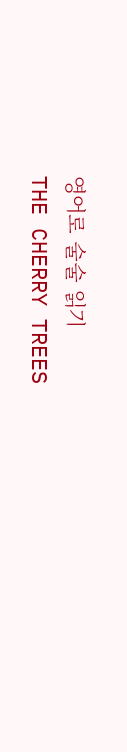영어로 술술 읽기
THE CHERRY TREES